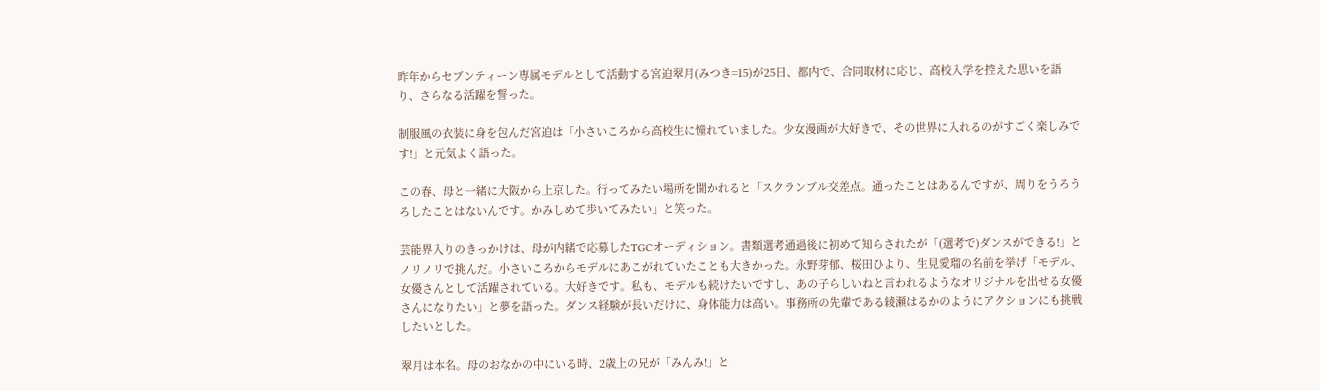昨年からセブンティーン専属モデルとして活動する宮迫翠月(みつき=15)が25日、都内で、合同取材に応じ、高校入学を控えた思いを語り、さらなる活躍を誓った。

制服風の衣装に身を包んだ宮迫は「小さいころから高校生に憧れていました。少女漫画が大好きで、その世界に入れるのがすごく楽しみです!」と元気よく語った。

この春、母と一緒に大阪から上京した。行ってみたい場所を聞かれると「スクランブル交差点。通ったことはあるんですが、周りをうろうろしたことはないんです。かみしめて歩いてみたい」と笑った。

芸能界入りのきっかけは、母が内緒で応募したTGCオーディション。書類選考通過後に初めて知らされたが「(選考で)ダンスができる!」とノリノリで挑んだ。小さいころからモデルにあこがれていたことも大きかった。永野芽郁、桜田ひより、生見愛瑠の名前を挙げ「モデル、女優さんとして活躍されている。大好きです。私も、モデルも続けたいですし、あの子らしいねと言われるようなオリジナルを出せる女優さんになりたい」と夢を語った。ダンス経験が長いだけに、身体能力は高い。事務所の先輩である綾瀬はるかのようにアクションにも挑戦したいとした。

翠月は本名。母のおなかの中にいる時、2歳上の兄が「みんみ!」と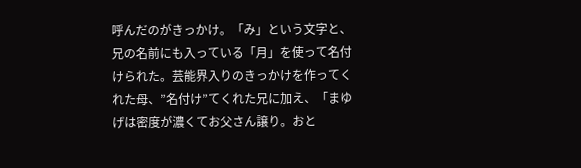呼んだのがきっかけ。「み」という文字と、兄の名前にも入っている「月」を使って名付けられた。芸能界入りのきっかけを作ってくれた母、”名付け”てくれた兄に加え、「まゆげは密度が濃くてお父さん譲り。おと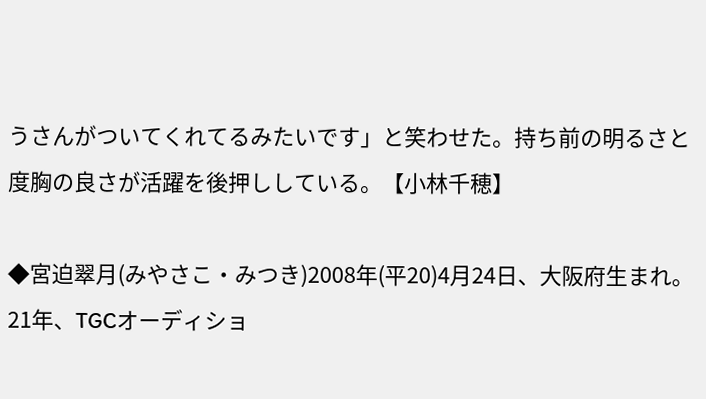うさんがついてくれてるみたいです」と笑わせた。持ち前の明るさと度胸の良さが活躍を後押ししている。【小林千穂】

◆宮迫翠月(みやさこ・みつき)2008年(平20)4月24日、大阪府生まれ。21年、TGCオーディショ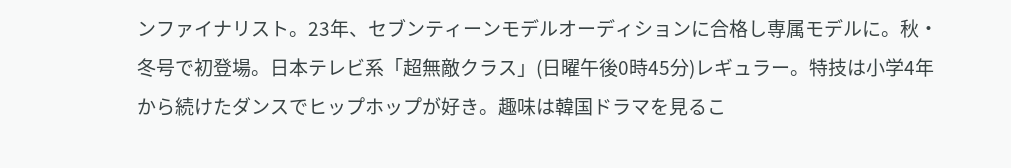ンファイナリスト。23年、セブンティーンモデルオーディションに合格し専属モデルに。秋・冬号で初登場。日本テレビ系「超無敵クラス」(日曜午後0時45分)レギュラー。特技は小学4年から続けたダンスでヒップホップが好き。趣味は韓国ドラマを見るこ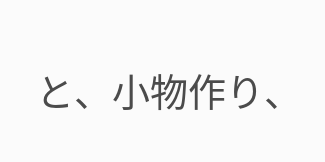と、小物作り、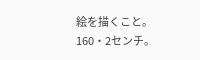絵を描くこと。160・2センチ。